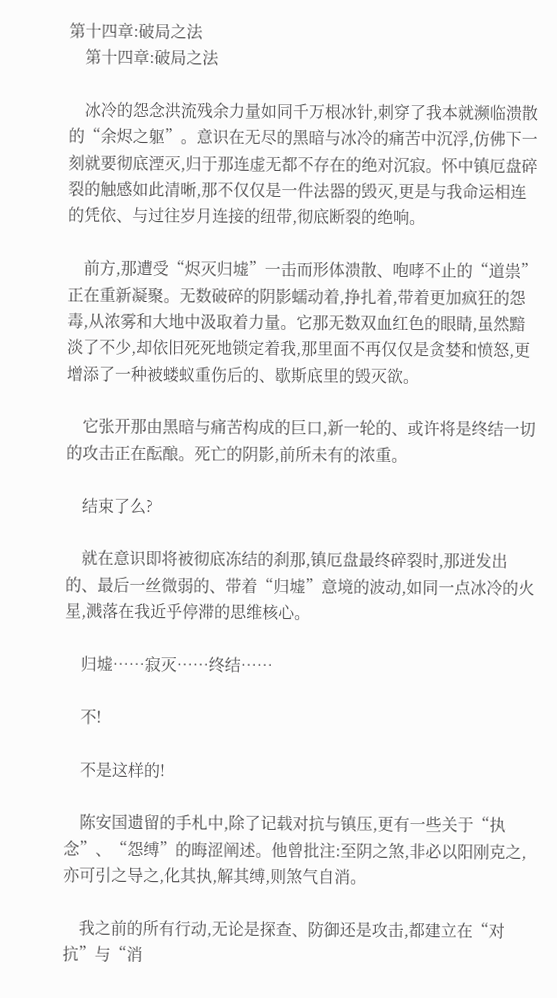第十四章:破局之法
    第十四章:破局之法

    冰冷的怨念洪流残余力量如同千万根冰针,刺穿了我本就濒临溃散的“余烬之躯”。意识在无尽的黑暗与冰冷的痛苦中沉浮,仿佛下一刻就要彻底湮灭,归于那连虚无都不存在的绝对沉寂。怀中镇厄盘碎裂的触感如此清晰,那不仅仅是一件法器的毁灭,更是与我命运相连的凭依、与过往岁月连接的纽带,彻底断裂的绝响。

    前方,那遭受“烬灭归墟”一击而形体溃散、咆哮不止的“道祟”正在重新凝聚。无数破碎的阴影蠕动着,挣扎着,带着更加疯狂的怨毒,从浓雾和大地中汲取着力量。它那无数双血红色的眼睛,虽然黯淡了不少,却依旧死死地锁定着我,那里面不再仅仅是贪婪和愤怒,更增添了一种被蝼蚁重伤后的、歇斯底里的毁灭欲。

    它张开那由黑暗与痛苦构成的巨口,新一轮的、或许将是终结一切的攻击正在酝酿。死亡的阴影,前所未有的浓重。

    结束了么?

    就在意识即将被彻底冻结的刹那,镇厄盘最终碎裂时,那迸发出的、最后一丝微弱的、带着“归墟”意境的波动,如同一点冰冷的火星,溅落在我近乎停滞的思维核心。

    归墟……寂灭……终结……

    不!

    不是这样的!

    陈安国遗留的手札中,除了记载对抗与镇压,更有一些关于“执念”、“怨缚”的晦涩阐述。他曾批注:至阴之煞,非必以阳刚克之,亦可引之导之,化其执,解其缚,则煞气自消。

    我之前的所有行动,无论是探查、防御还是攻击,都建立在“对抗”与“消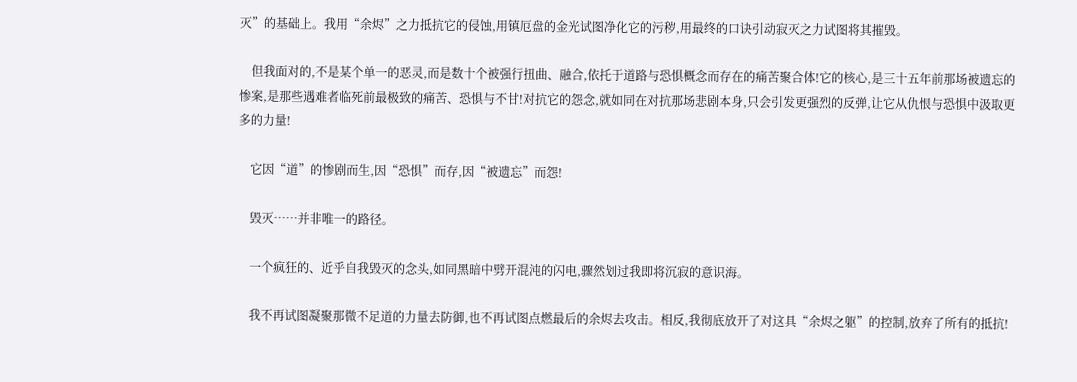灭”的基础上。我用“余烬”之力抵抗它的侵蚀,用镇厄盘的金光试图净化它的污秽,用最终的口诀引动寂灭之力试图将其摧毁。

    但我面对的,不是某个单一的恶灵,而是数十个被强行扭曲、融合,依托于道路与恐惧概念而存在的痛苦聚合体!它的核心,是三十五年前那场被遗忘的惨案,是那些遇难者临死前最极致的痛苦、恐惧与不甘!对抗它的怨念,就如同在对抗那场悲剧本身,只会引发更强烈的反弹,让它从仇恨与恐惧中汲取更多的力量!

    它因“道”的惨剧而生,因“恐惧”而存,因“被遗忘”而怨!

    毁灭……并非唯一的路径。

    一个疯狂的、近乎自我毁灭的念头,如同黑暗中劈开混沌的闪电,骤然划过我即将沉寂的意识海。

    我不再试图凝聚那微不足道的力量去防御,也不再试图点燃最后的余烬去攻击。相反,我彻底放开了对这具“余烬之躯”的控制,放弃了所有的抵抗!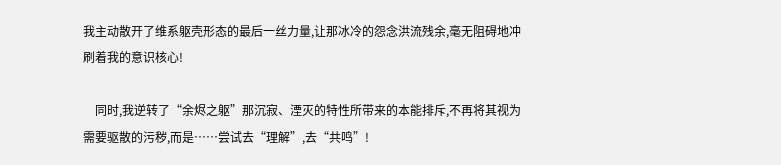我主动散开了维系躯壳形态的最后一丝力量,让那冰冷的怨念洪流残余,毫无阻碍地冲刷着我的意识核心!

    同时,我逆转了“余烬之躯”那沉寂、湮灭的特性所带来的本能排斥,不再将其视为需要驱散的污秽,而是……尝试去“理解”,去“共鸣”!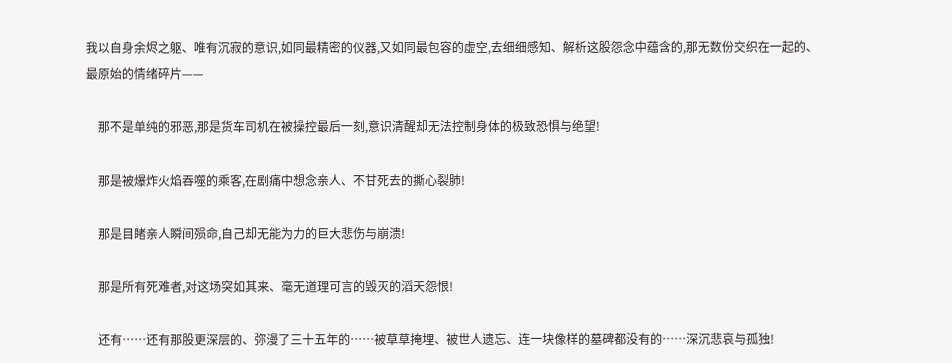我以自身余烬之躯、唯有沉寂的意识,如同最精密的仪器,又如同最包容的虚空,去细细感知、解析这股怨念中蕴含的,那无数份交织在一起的、最原始的情绪碎片——

    那不是单纯的邪恶,那是货车司机在被操控最后一刻,意识清醒却无法控制身体的极致恐惧与绝望!

    那是被爆炸火焰吞噬的乘客,在剧痛中想念亲人、不甘死去的撕心裂肺!

    那是目睹亲人瞬间殒命,自己却无能为力的巨大悲伤与崩溃!

    那是所有死难者,对这场突如其来、毫无道理可言的毁灭的滔天怨恨!

    还有……还有那股更深层的、弥漫了三十五年的……被草草掩埋、被世人遗忘、连一块像样的墓碑都没有的……深沉悲哀与孤独!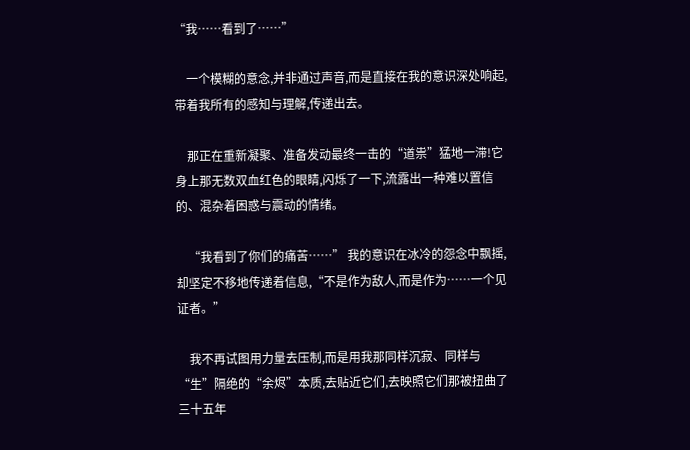“我……看到了……”

    一个模糊的意念,并非通过声音,而是直接在我的意识深处响起,带着我所有的感知与理解,传递出去。

    那正在重新凝聚、准备发动最终一击的“道祟”猛地一滞!它身上那无数双血红色的眼睛,闪烁了一下,流露出一种难以置信的、混杂着困惑与震动的情绪。

    “我看到了你们的痛苦……” 我的意识在冰冷的怨念中飘摇,却坚定不移地传递着信息,“不是作为敌人,而是作为……一个见证者。”

    我不再试图用力量去压制,而是用我那同样沉寂、同样与“生”隔绝的“余烬”本质,去贴近它们,去映照它们那被扭曲了三十五年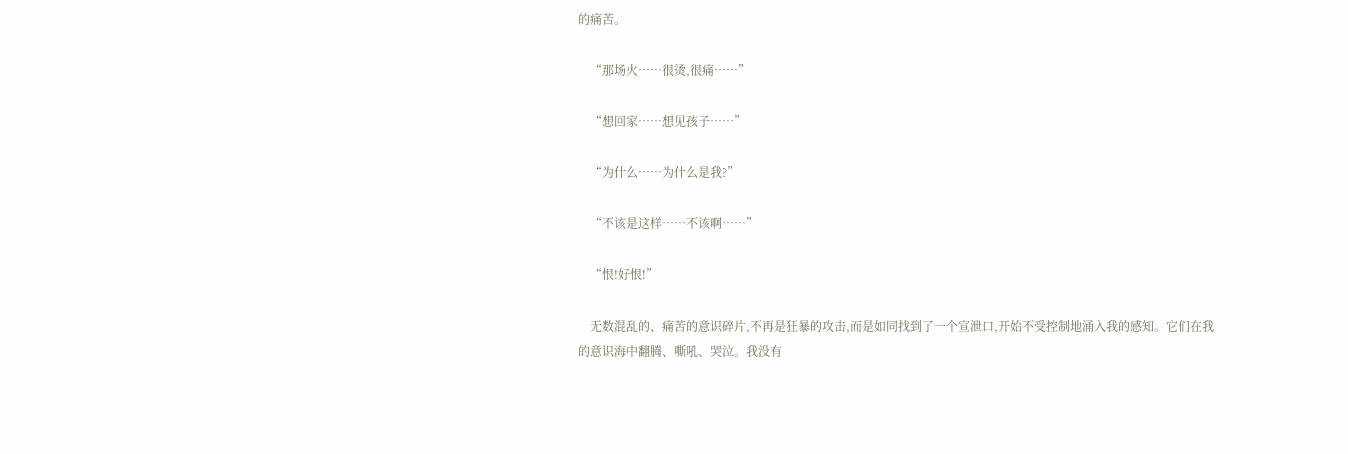的痛苦。

    “那场火……很烫,很痛……”

    “想回家……想见孩子……”

    “为什么……为什么是我?”

    “不该是这样……不该啊……”

    “恨!好恨!”

    无数混乱的、痛苦的意识碎片,不再是狂暴的攻击,而是如同找到了一个宣泄口,开始不受控制地涌入我的感知。它们在我的意识海中翻腾、嘶吼、哭泣。我没有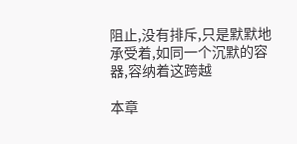阻止,没有排斥,只是默默地承受着,如同一个沉默的容器,容纳着这跨越

本章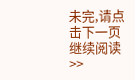未完,请点击下一页继续阅读>>